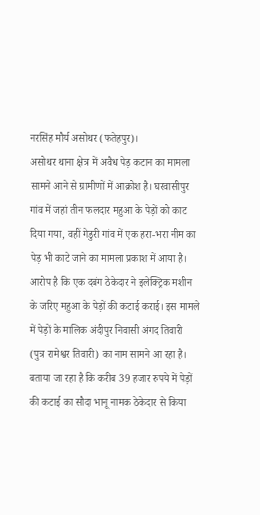नरसिंह मौर्य असोथर (फतेहपुर)।
असोथर थाना क्षेत्र में अवैध पेड़ कटान का मामला सामने आने से ग्रामीणों में आक्रोश है। घरवासीपुर गांव में जहां तीन फलदार महुआ के पेड़ों को काट दिया गया, वहीं गेडुरी गांव में एक हरा-भरा नीम का पेड़ भी काटे जाने का मामला प्रकाश में आया है।
आरोप है कि एक दबंग ठेकेदार ने इलेक्ट्रिक मशीन के जरिए महुआ के पेड़ों की कटाई कराई। इस मामले में पेड़ों के मालिक अंदीपुर निवासी अंगद तिवारी (पुत्र रामेश्वर तिवारी) का नाम सामने आ रहा है। बताया जा रहा है कि करीब 39 हजार रुपये में पेड़ों की कटाई का सौदा भानू नामक ठेकेदार से किया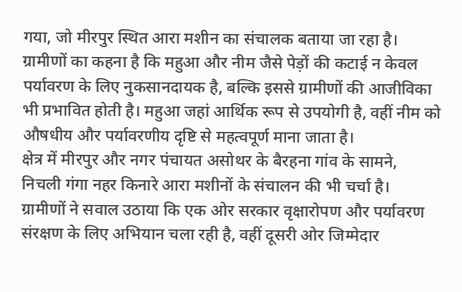गया, जो मीरपुर स्थित आरा मशीन का संचालक बताया जा रहा है।
ग्रामीणों का कहना है कि महुआ और नीम जैसे पेड़ों की कटाई न केवल पर्यावरण के लिए नुकसानदायक है, बल्कि इससे ग्रामीणों की आजीविका भी प्रभावित होती है। महुआ जहां आर्थिक रूप से उपयोगी है, वहीं नीम को औषधीय और पर्यावरणीय दृष्टि से महत्वपूर्ण माना जाता है।
क्षेत्र में मीरपुर और नगर पंचायत असोथर के बैरहना गांव के सामने, निचली गंगा नहर किनारे आरा मशीनों के संचालन की भी चर्चा है।
ग्रामीणों ने सवाल उठाया कि एक ओर सरकार वृक्षारोपण और पर्यावरण संरक्षण के लिए अभियान चला रही है, वहीं दूसरी ओर जिम्मेदार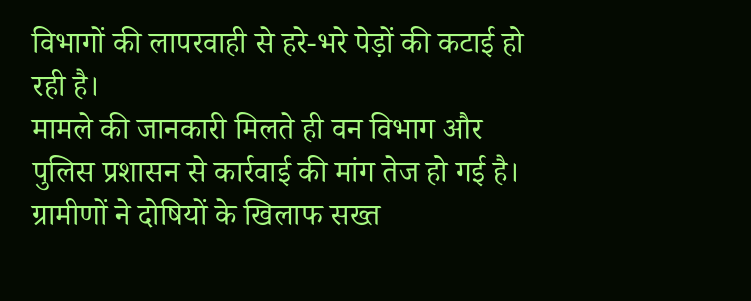विभागों की लापरवाही से हरे-भरे पेड़ों की कटाई हो रही है।
मामले की जानकारी मिलते ही वन विभाग और पुलिस प्रशासन से कार्रवाई की मांग तेज हो गई है। ग्रामीणों ने दोषियों के खिलाफ सख्त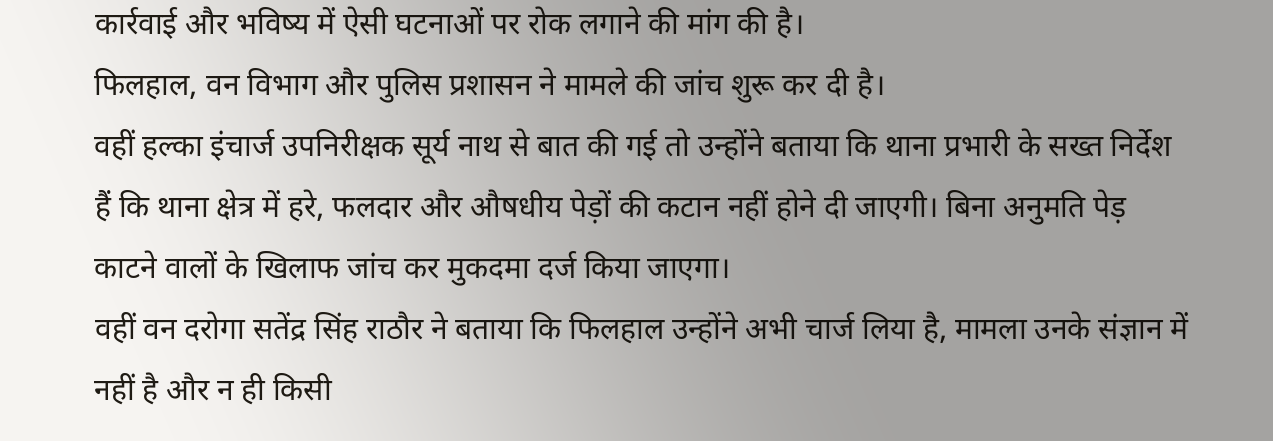कार्रवाई और भविष्य में ऐसी घटनाओं पर रोक लगाने की मांग की है।
फिलहाल, वन विभाग और पुलिस प्रशासन ने मामले की जांच शुरू कर दी है।
वहीं हल्का इंचार्ज उपनिरीक्षक सूर्य नाथ से बात की गई तो उन्होंने बताया कि थाना प्रभारी के सख्त निर्देश हैं कि थाना क्षेत्र में हरे, फलदार और औषधीय पेड़ों की कटान नहीं होने दी जाएगी। बिना अनुमति पेड़ काटने वालों के खिलाफ जांच कर मुकदमा दर्ज किया जाएगा।
वहीं वन दरोगा सतेंद्र सिंह राठौर ने बताया कि फिलहाल उन्होंने अभी चार्ज लिया है, मामला उनके संज्ञान में नहीं है और न ही किसी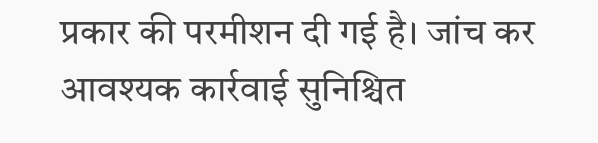प्रकार की परमीशन दी गई है। जांच कर आवश्यक कार्रवाई सुनिश्चित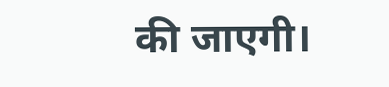की जाएगी।